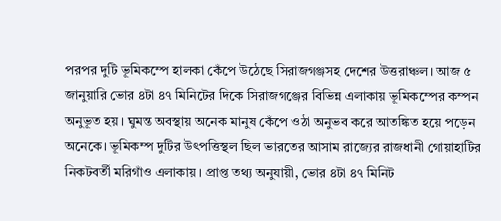পরপর দুটি ভূমিকম্পে হালকা কেঁপে উঠেছে সিরাজগঞ্জসহ দেশের উত্তরাঞ্চল। আজ ৫ জানুয়ারি ভোর ৪টা ৪৭ মিনিটের দিকে সিরাজগঞ্জের বিভিন্ন এলাকায় ভূমিকম্পের কম্পন অনুভূত হয়। ঘুমন্ত অবস্থায় অনেক মানুষ কেঁপে ওঠা অনুভব করে আতঙ্কিত হয়ে পড়েন অনেকে। ভূমিকম্প দুটির উৎপত্তিস্থল ছিল ভারতের আসাম রাজ্যের রাজধানী গোয়াহাটির নিকটবর্তী মরিগাঁও এলাকায়। প্রাপ্ত তথ্য অনুযায়ী, ভোর ৪টা ৪৭ মিনিট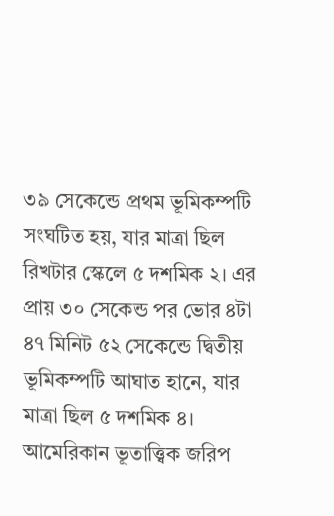৩৯ সেকেন্ডে প্রথম ভূমিকম্পটি সংঘটিত হয়, যার মাত্রা ছিল রিখটার স্কেলে ৫ দশমিক ২। এর প্রায় ৩০ সেকেন্ড পর ভোর ৪টা ৪৭ মিনিট ৫২ সেকেন্ডে দ্বিতীয় ভূমিকম্পটি আঘাত হানে, যার মাত্রা ছিল ৫ দশমিক ৪। আমেরিকান ভূতাত্ত্বিক জরিপ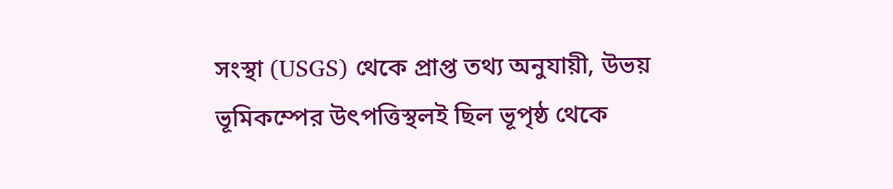সংস্থা (USGS) থেকে প্রাপ্ত তথ্য অনুযায়ী, উভয় ভূমিকম্পের উৎপত্তিস্থলই ছিল ভূপৃষ্ঠ থেকে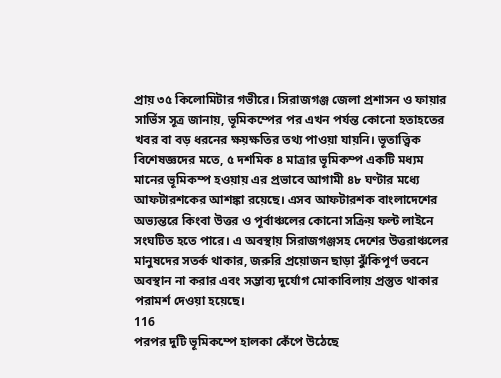প্রায় ৩৫ কিলোমিটার গভীরে। সিরাজগঞ্জ জেলা প্রশাসন ও ফায়ার সার্ভিস সূত্র জানায়, ভূমিকম্পের পর এখন পর্যন্ত কোনো হতাহতের খবর বা বড় ধরনের ক্ষয়ক্ষতির তথ্য পাওয়া যায়নি। ভূতাত্ত্বিক বিশেষজ্ঞদের মতে, ৫ দশমিক ৪ মাত্রার ভূমিকম্প একটি মধ্যম মানের ভূমিকম্প হওয়ায় এর প্রভাবে আগামী ৪৮ ঘণ্টার মধ্যে আফটারশকের আশঙ্কা রয়েছে। এসব আফটারশক বাংলাদেশের অভ্যন্তরে কিংবা উত্তর ও পূর্বাঞ্চলের কোনো সক্রিয় ফল্ট লাইনে সংঘটিত হতে পারে। এ অবস্থায় সিরাজগঞ্জসহ দেশের উত্তরাঞ্চলের মানুষদের সতর্ক থাকার, জরুরি প্রয়োজন ছাড়া ঝুঁকিপূর্ণ ভবনে অবস্থান না করার এবং সম্ভাব্য দুর্যোগ মোকাবিলায় প্রস্তুত থাকার পরামর্শ দেওয়া হয়েছে।
116
পরপর দুটি ভূমিকম্পে হালকা কেঁপে উঠেছে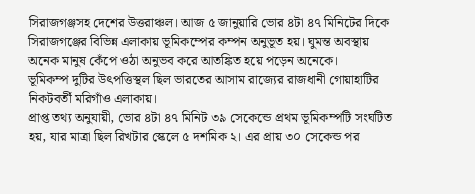সিরাজগঞ্জসহ দেশের উত্তরাঞ্চল। আজ ৫ জানুয়ারি ভোর ৪টা ৪৭ মিনিটের দিকে সিরাজগঞ্জের বিভিন্ন এলাকায় ভূমিকম্পের কম্পন অনুভূত হয়। ঘুমন্ত অবস্থায় অনেক মানুষ কেঁপে ওঠা অনুভব করে আতঙ্কিত হয়ে পড়েন অনেকে।
ভূমিকম্প দুটির উৎপত্তিস্থল ছিল ভারতের আসাম রাজ্যের রাজধানী গোয়াহাটির নিকটবর্তী মরিগাঁও এলাকায়।
প্রাপ্ত তথ্য অনুযায়ী, ভোর ৪টা ৪৭ মিনিট ৩৯ সেকেন্ডে প্রথম ভূমিকম্পটি সংঘটিত হয়, যার মাত্রা ছিল রিখটার স্কেলে ৫ দশমিক ২। এর প্রায় ৩০ সেকেন্ড পর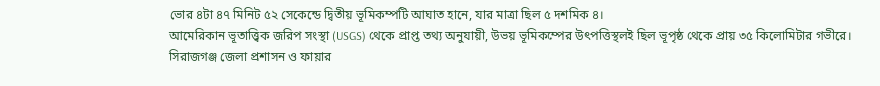ভোর ৪টা ৪৭ মিনিট ৫২ সেকেন্ডে দ্বিতীয় ভূমিকম্পটি আঘাত হানে, যার মাত্রা ছিল ৫ দশমিক ৪।
আমেরিকান ভূতাত্ত্বিক জরিপ সংস্থা (USGS) থেকে প্রাপ্ত তথ্য অনুযায়ী, উভয় ভূমিকম্পের উৎপত্তিস্থলই ছিল ভূপৃষ্ঠ থেকে প্রায় ৩৫ কিলোমিটার গভীরে।
সিরাজগঞ্জ জেলা প্রশাসন ও ফায়ার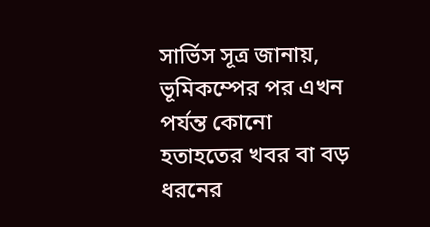সার্ভিস সূত্র জানায়, ভূমিকম্পের পর এখন পর্যন্ত কোনো হতাহতের খবর বা বড় ধরনের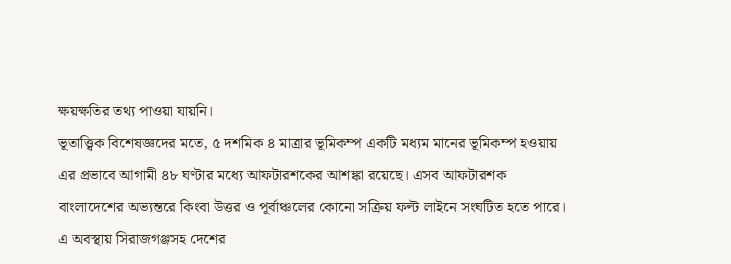ক্ষয়ক্ষতির তথ্য পাওয়া যায়নি।
ভূতাত্ত্বিক বিশেষজ্ঞদের মতে, ৫ দশমিক ৪ মাত্রার ভূমিকম্প একটি মধ্যম মানের ভূমিকম্প হওয়ায় এর প্রভাবে আগামী ৪৮ ঘণ্টার মধ্যে আফটারশকের আশঙ্কা রয়েছে। এসব আফটারশক বাংলাদেশের অভ্যন্তরে কিংবা উত্তর ও পূর্বাঞ্চলের কোনো সক্রিয় ফল্ট লাইনে সংঘটিত হতে পারে।
এ অবস্থায় সিরাজগঞ্জসহ দেশের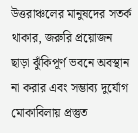উত্তরাঞ্চলের মানুষদের সতর্ক থাকার, জরুরি প্রয়োজন ছাড়া ঝুঁকিপূর্ণ ভবনে অবস্থান না করার এবং সম্ভাব্য দুর্যোগ মোকাবিলায় প্রস্তুত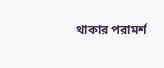থাকার পরামর্শ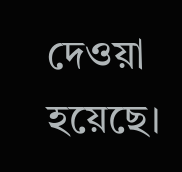দেওয়া হয়েছে।